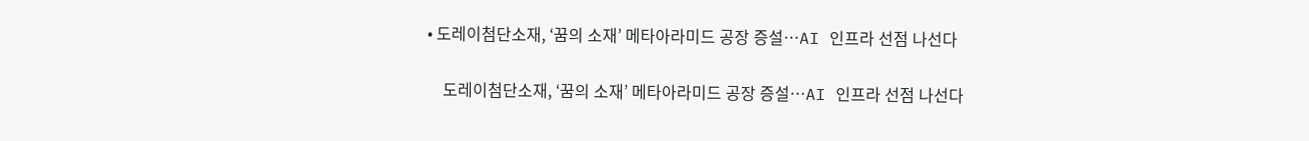• 도레이첨단소재, ‘꿈의 소재’ 메타아라미드 공장 증설…AI 인프라 선점 나선다

    도레이첨단소재, ‘꿈의 소재’ 메타아라미드 공장 증설…AI 인프라 선점 나선다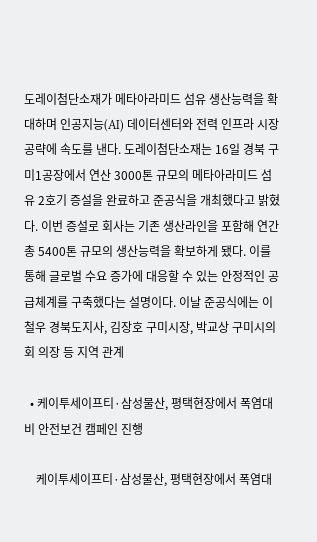도레이첨단소재가 메타아라미드 섬유 생산능력을 확대하며 인공지능(AI) 데이터센터와 전력 인프라 시장 공략에 속도를 낸다. 도레이첨단소재는 16일 경북 구미1공장에서 연산 3000톤 규모의 메타아라미드 섬유 2호기 증설을 완료하고 준공식을 개최했다고 밝혔다. 이번 증설로 회사는 기존 생산라인을 포함해 연간 총 5400톤 규모의 생산능력을 확보하게 됐다. 이를 통해 글로벌 수요 증가에 대응할 수 있는 안정적인 공급체계를 구축했다는 설명이다. 이날 준공식에는 이철우 경북도지사, 김장호 구미시장, 박교상 구미시의회 의장 등 지역 관계

  • 케이투세이프티·삼성물산, 평택현장에서 폭염대비 안전보건 캠페인 진행

    케이투세이프티·삼성물산, 평택현장에서 폭염대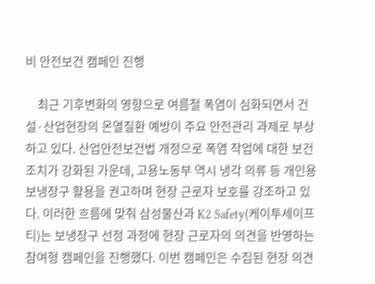비 안전보건 캠페인 진행

    최근 기후변화의 영향으로 여름철 폭염이 심화되면서 건설·산업현장의 온열질환 예방이 주요 안전관리 과제로 부상하고 있다. 산업안전보건법 개정으로 폭염 작업에 대한 보건조치가 강화된 가운데, 고용노동부 역시 냉각 의류 등 개인용 보냉장구 활용을 권고하며 현장 근로자 보호를 강조하고 있다. 이러한 흐름에 맞춰 삼성물산과 K2 Safety(케이투세이프티)는 보냉장구 선정 과정에 현장 근로자의 의견을 반영하는 참여형 캠페인을 진행했다. 이번 캠페인은 수집된 현장 의견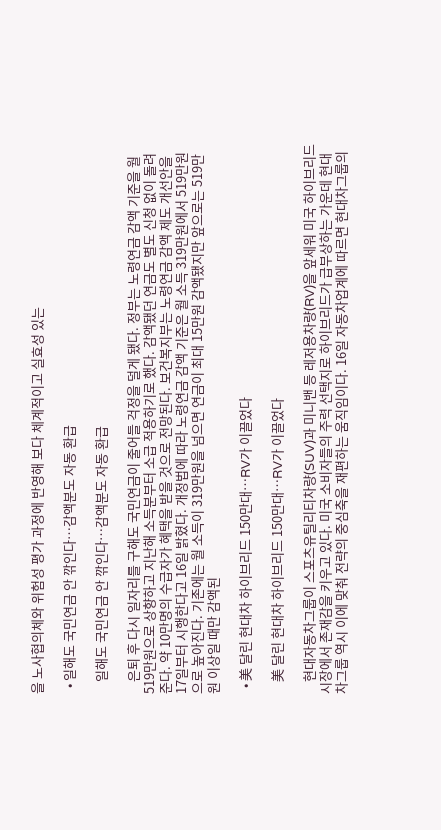을 노사협의체와 위험성 평가 과정에 반영해 보다 체계적이고 실효성 있는

  • 일해도 국민연금 안 깎인다…감액분도 자동 환급

    일해도 국민연금 안 깎인다…감액분도 자동 환급

    은퇴 후 다시 일자리를 구해도 국민연금이 줄어들 걱정을 덜게 됐다. 정부는 노령연금 감액 기준을 월 519만원으로 상향하고 지난해 소득분부터 소급 적용하기로 했다. 감액됐던 연금도 별도 신청 없이 돌려준다. 약 10만명의 수급자가 혜택을 받을 것으로 전망된다. 보건복지부는 노령연금 감액 제도 개선안을 17일부터 시행한다고 16일 밝혔다. 개정법에 따라 노령연금 감액 기준은 월 소득 319만원에서 519만원으로 높아진다. 기존에는 월 소득이 319만원을 넘으면 연금이 최대 15만원 감액됐지만 앞으로는 519만원 이상일 때만 감액된

  • 美 달린 현대차 하이브리드 150만대…RV가 이끌었다

    美 달린 현대차 하이브리드 150만대…RV가 이끌었다

    현대자동차그룹이 스포츠유틸리티차량(SUV)과 미니밴 등 레저용차량(RV)을 앞세워 미국 하이브리드 시장에서 존재감을 키우고 있다. 미국 소비자들의 주력 선택지로 하이브리드가 급부상하는 가운데 현대차그룹 역시 이에 맞춰 전략의 중심축을 재편하는 움직임이다. 16일 자동차업계에 따르면 현대차그룹의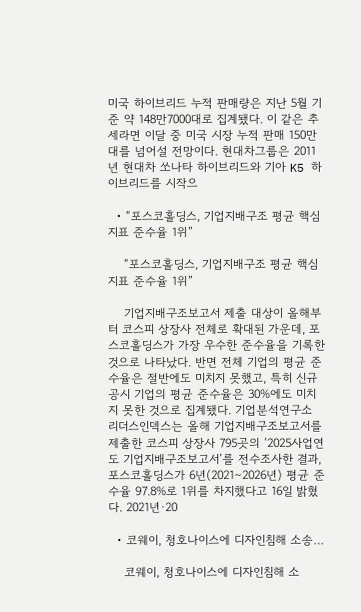미국 하이브리드 누적 판매량은 지난 5월 기준 약 148만7000대로 집계됐다. 이 같은 추세라면 이달 중 미국 시장 누적 판매 150만대를 넘어설 전망이다. 현대차그룹은 2011년 현대차 쏘나타 하이브리드와 기아 K5 하이브리드를 시작으

  • “포스코홀딩스, 기업지배구조 평균 핵심지표 준수율 1위”

    “포스코홀딩스, 기업지배구조 평균 핵심지표 준수율 1위”

    기업지배구조보고서 제출 대상이 올해부터 코스피 상장사 전체로 확대된 가운데, 포스코홀딩스가 가장 우수한 준수율을 기록한 것으로 나타났다. 반면 전체 기업의 평균 준수율은 절반에도 미치지 못했고, 특히 신규 공시 기업의 평균 준수율은 30%에도 미치지 못한 것으로 집계됐다. 기업분석연구소 리더스인덱스는 올해 기업지배구조보고서를 제출한 코스피 상장사 795곳의 ‘2025사업연도 기업지배구조보고서’를 전수조사한 결과, 포스코홀딩스가 6년(2021∼2026년) 평균 준수율 97.8%로 1위를 차지했다고 16일 밝혔다. 2021년·20

  • 코웨이, 청호나이스에 디자인침해 소송…

    코웨이, 청호나이스에 디자인침해 소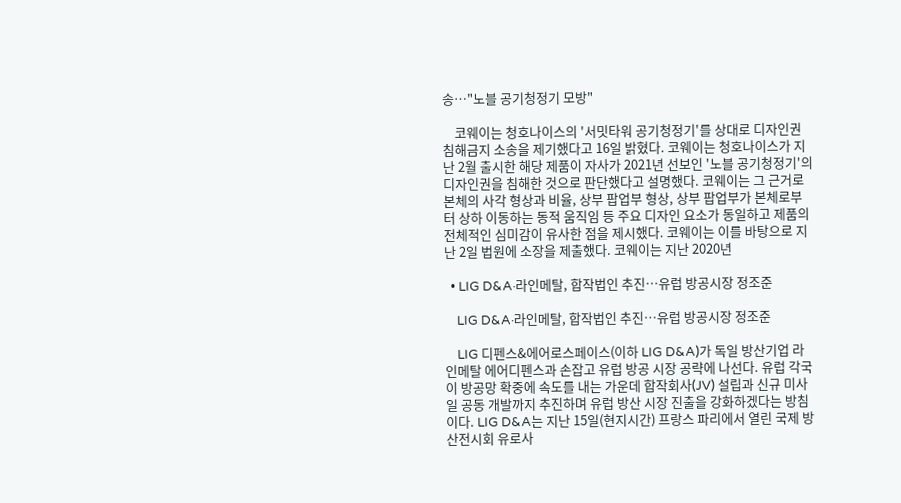송…"노블 공기청정기 모방"

    코웨이는 청호나이스의 '서밋타워 공기청정기'를 상대로 디자인권 침해금지 소송을 제기했다고 16일 밝혔다. 코웨이는 청호나이스가 지난 2월 출시한 해당 제품이 자사가 2021년 선보인 '노블 공기청정기'의 디자인권을 침해한 것으로 판단했다고 설명했다. 코웨이는 그 근거로 본체의 사각 형상과 비율, 상부 팝업부 형상, 상부 팝업부가 본체로부터 상하 이동하는 동적 움직임 등 주요 디자인 요소가 동일하고 제품의 전체적인 심미감이 유사한 점을 제시했다. 코웨이는 이를 바탕으로 지난 2일 법원에 소장을 제출했다. 코웨이는 지난 2020년

  • LIG D&A·라인메탈, 합작법인 추진…유럽 방공시장 정조준

    LIG D&A·라인메탈, 합작법인 추진…유럽 방공시장 정조준

    LIG 디펜스&에어로스페이스(이하 LIG D&A)가 독일 방산기업 라인메탈 에어디펜스과 손잡고 유럽 방공 시장 공략에 나선다. 유럽 각국이 방공망 확중에 속도를 내는 가운데 합작회사(JV) 설립과 신규 미사일 공동 개발까지 추진하며 유럽 방산 시장 진출을 강화하겠다는 방침이다. LIG D&A는 지난 15일(현지시간) 프랑스 파리에서 열린 국제 방산전시회 유로사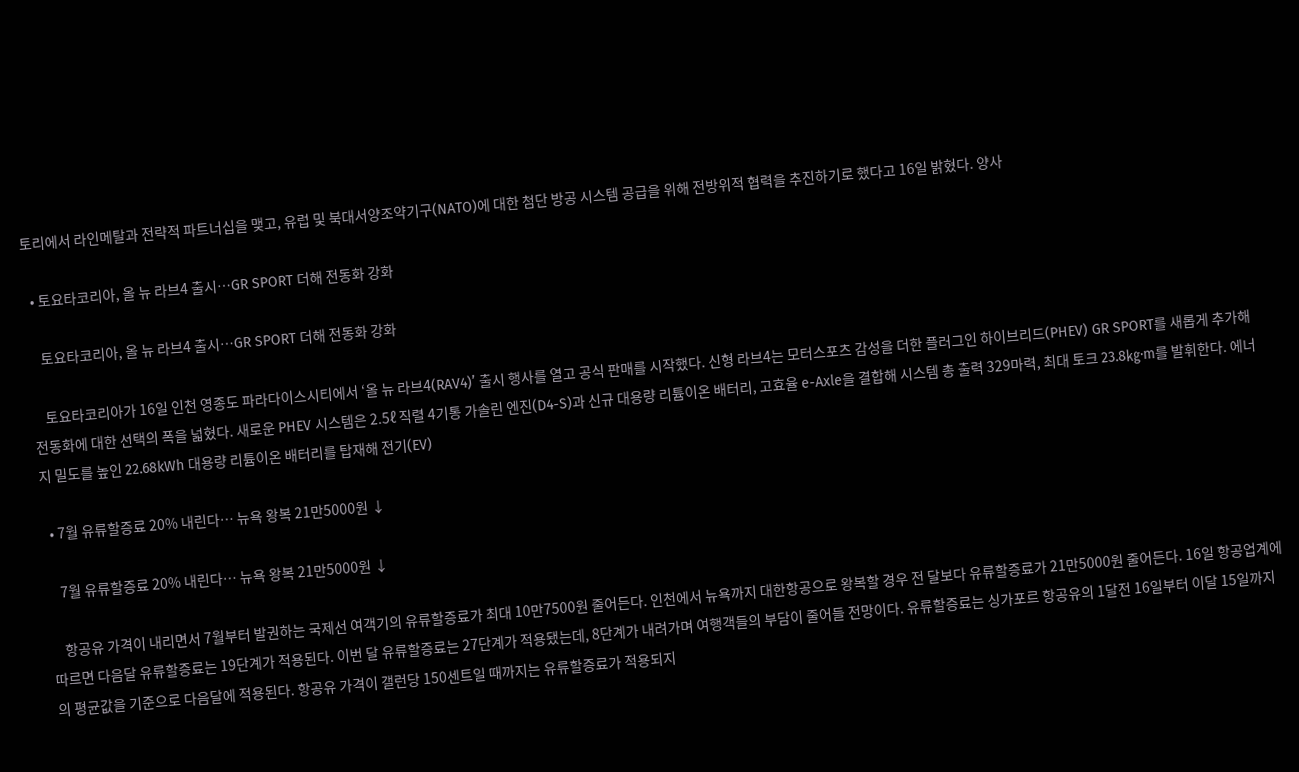토리에서 라인메탈과 전략적 파트너십을 맺고, 유럽 및 북대서양조약기구(NATO)에 대한 첨단 방공 시스템 공급을 위해 전방위적 협력을 추진하기로 했다고 16일 밝혔다. 양사

  • 토요타코리아, 올 뉴 라브4 출시…GR SPORT 더해 전동화 강화

    토요타코리아, 올 뉴 라브4 출시…GR SPORT 더해 전동화 강화

    토요타코리아가 16일 인천 영종도 파라다이스시티에서 ‘올 뉴 라브4(RAV4)’ 출시 행사를 열고 공식 판매를 시작했다. 신형 라브4는 모터스포츠 감성을 더한 플러그인 하이브리드(PHEV) GR SPORT를 새롭게 추가해 전동화에 대한 선택의 폭을 넓혔다. 새로운 PHEV 시스템은 2.5ℓ 직렬 4기통 가솔린 엔진(D4-S)과 신규 대용량 리튬이온 배터리, 고효율 e-Axle을 결합해 시스템 총 출력 329마력, 최대 토크 23.8㎏·m를 발휘한다. 에너지 밀도를 높인 22.68kWh 대용량 리튬이온 배터리를 탑재해 전기(EV)

  • 7월 유류할증료 20% 내린다… 뉴욕 왕복 21만5000원 ↓

    7월 유류할증료 20% 내린다… 뉴욕 왕복 21만5000원 ↓

    항공유 가격이 내리면서 7월부터 발권하는 국제선 여객기의 유류할증료가 최대 10만7500원 줄어든다. 인천에서 뉴욕까지 대한항공으로 왕복할 경우 전 달보다 유류할증료가 21만5000원 줄어든다. 16일 항공업계에 따르면 다음달 유류할증료는 19단계가 적용된다. 이번 달 유류할증료는 27단계가 적용됐는데, 8단계가 내려가며 여행객들의 부담이 줄어들 전망이다. 유류할증료는 싱가포르 항공유의 1달전 16일부터 이달 15일까지의 평균값을 기준으로 다음달에 적용된다. 항공유 가격이 갤런당 150센트일 때까지는 유류할증료가 적용되지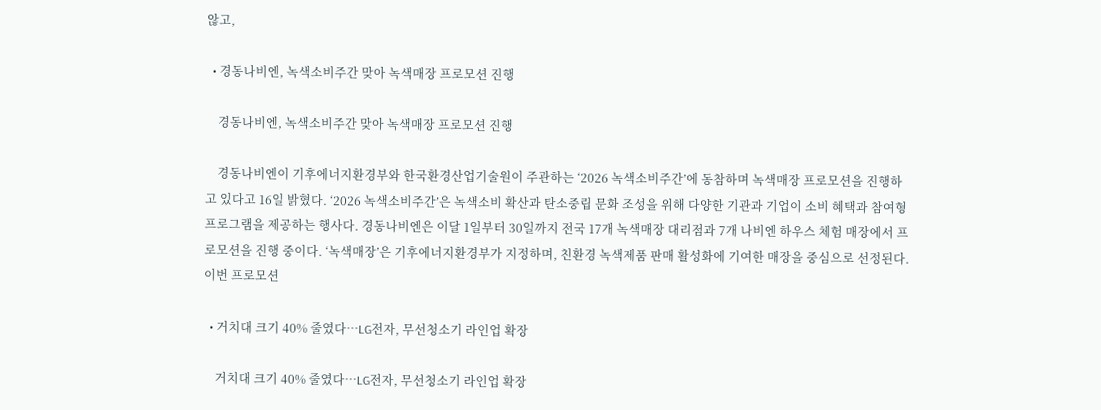않고,

  • 경동나비엔, 녹색소비주간 맞아 녹색매장 프로모션 진행

    경동나비엔, 녹색소비주간 맞아 녹색매장 프로모션 진행

    경동나비엔이 기후에너지환경부와 한국환경산업기술원이 주관하는 ‘2026 녹색소비주간’에 동참하며 녹색매장 프로모션을 진행하고 있다고 16일 밝혔다. ‘2026 녹색소비주간’은 녹색소비 확산과 탄소중립 문화 조성을 위해 다양한 기관과 기업이 소비 혜택과 참여형 프로그램을 제공하는 행사다. 경동나비엔은 이달 1일부터 30일까지 전국 17개 녹색매장 대리점과 7개 나비엔 하우스 체험 매장에서 프로모션을 진행 중이다. ‘녹색매장’은 기후에너지환경부가 지정하며, 친환경 녹색제품 판매 활성화에 기여한 매장을 중심으로 선정된다. 이번 프로모션

  • 거치대 크기 40% 줄였다…LG전자, 무선청소기 라인업 확장

    거치대 크기 40% 줄였다…LG전자, 무선청소기 라인업 확장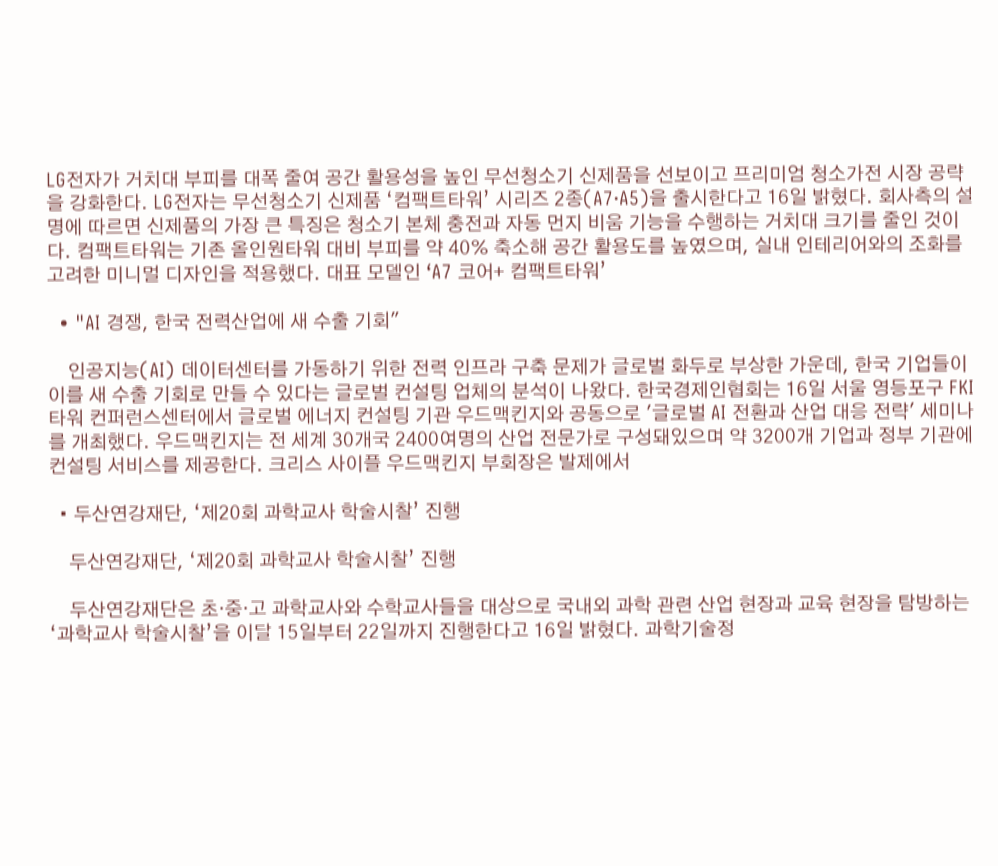LG전자가 거치대 부피를 대폭 줄여 공간 활용성을 높인 무선청소기 신제품을 선보이고 프리미엄 청소가전 시장 공략을 강화한다. LG전자는 무선청소기 신제품 ‘컴팩트타워’ 시리즈 2종(A7·A5)을 출시한다고 16일 밝혔다. 회사측의 설명에 따르면 신제품의 가장 큰 특징은 청소기 본체 충전과 자동 먼지 비움 기능을 수행하는 거치대 크기를 줄인 것이다. 컴팩트타워는 기존 올인원타워 대비 부피를 약 40% 축소해 공간 활용도를 높였으며, 실내 인테리어와의 조화를 고려한 미니멀 디자인을 적용했다. 대표 모델인 ‘A7 코어+ 컴팩트타워’

  • "AI 경쟁, 한국 전력산업에 새 수출 기회"

    인공지능(AI) 데이터센터를 가동하기 위한 전력 인프라 구축 문제가 글로벌 화두로 부상한 가운데, 한국 기업들이 이를 새 수출 기회로 만들 수 있다는 글로벌 컨설팅 업체의 분석이 나왔다. 한국경제인협회는 16일 서울 영등포구 FKI타워 컨퍼런스센터에서 글로벌 에너지 컨설팅 기관 우드맥킨지와 공동으로 '글로벌 AI 전환과 산업 대응 전략' 세미나를 개최했다. 우드맥킨지는 전 세계 30개국 2400여명의 산업 전문가로 구성돼있으며 약 3200개 기업과 정부 기관에 컨설팅 서비스를 제공한다. 크리스 사이플 우드맥킨지 부회장은 발제에서

  • 두산연강재단, ‘제20회 과학교사 학술시찰’ 진행

    두산연강재단, ‘제20회 과학교사 학술시찰’ 진행

    두산연강재단은 초·중·고 과학교사와 수학교사들을 대상으로 국내외 과학 관련 산업 현장과 교육 현장을 탐방하는 ‘과학교사 학술시찰’을 이달 15일부터 22일까지 진행한다고 16일 밝혔다. 과학기술정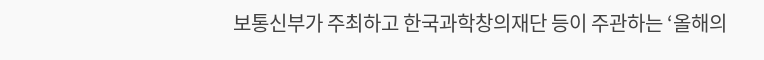보통신부가 주최하고 한국과학창의재단 등이 주관하는 ‘올해의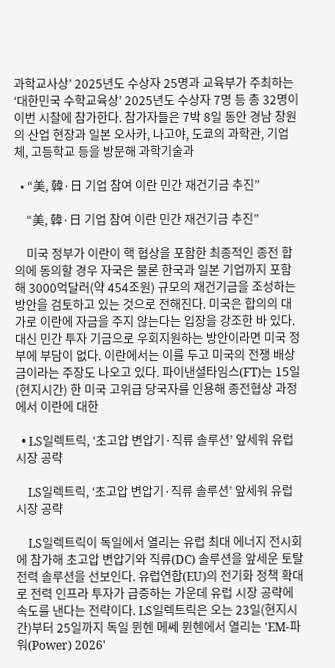과학교사상’ 2025년도 수상자 25명과 교육부가 주최하는 ‘대한민국 수학교육상’ 2025년도 수상자 7명 등 총 32명이 이번 시찰에 참가한다. 참가자들은 7박 8일 동안 경남 창원의 산업 현장과 일본 오사카, 나고야, 도쿄의 과학관, 기업체, 고등학교 등을 방문해 과학기술과

  • “美, 韓·日 기업 참여 이란 민간 재건기금 추진”

    “美, 韓·日 기업 참여 이란 민간 재건기금 추진”

    미국 정부가 이란이 핵 협상을 포함한 최종적인 종전 합의에 동의할 경우 자국은 물론 한국과 일본 기업까지 포함해 3000억달러(약 454조원) 규모의 재건기금을 조성하는 방안을 검토하고 있는 것으로 전해진다. 미국은 합의의 대가로 이란에 자금을 주지 않는다는 입장을 강조한 바 있다. 대신 민간 투자 기금으로 우회지원하는 방안이라면 미국 정부에 부담이 없다. 이란에서는 이를 두고 미국의 전쟁 배상금이라는 주장도 나오고 있다. 파이낸셜타임스(FT)는 15일(현지시간) 한 미국 고위급 당국자를 인용해 종전협상 과정에서 이란에 대한

  • LS일렉트릭, ‘초고압 변압기·직류 솔루션’ 앞세워 유럽 시장 공략

    LS일렉트릭, ‘초고압 변압기·직류 솔루션’ 앞세워 유럽 시장 공략

    LS일렉트릭이 독일에서 열리는 유럽 최대 에너지 전시회에 참가해 초고압 변압기와 직류(DC) 솔루션을 앞세운 토탈 전력 솔루션을 선보인다. 유럽연합(EU)의 전기화 정책 확대로 전력 인프라 투자가 급증하는 가운데 유럽 시장 공략에 속도를 낸다는 전략이다. LS일렉트릭은 오는 23일(현지시간)부터 25일까지 독일 뮌헨 메쎄 뮌헨에서 열리는 'EM-파워(Power) 2026'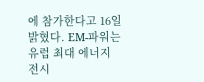에 참가한다고 16일 밝혔다. EM-파워는 유럽 최대 에너지 전시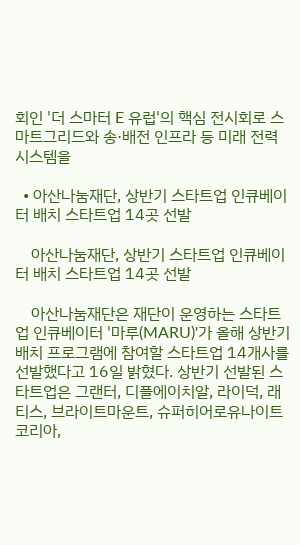회인 '더 스마터 E 유럽'의 핵심 전시회로 스마트그리드와 송·배전 인프라 등 미래 전력 시스템을

  • 아산나눔재단, 상반기 스타트업 인큐베이터 배치 스타트업 14곳 선발

    아산나눔재단, 상반기 스타트업 인큐베이터 배치 스타트업 14곳 선발

    아산나눔재단은 재단이 운영하는 스타트업 인큐베이터 '마루(MARU)'가 올해 상반기 배치 프로그램에 참여할 스타트업 14개사를 선발했다고 16일 밝혔다. 상반기 선발된 스타트업은 그랜터, 디플에이치알, 라이덕, 래티스, 브라이트마운트, 슈퍼히어로유나이트 코리아,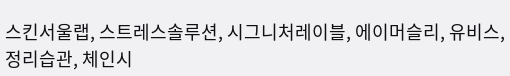스킨서울랩, 스트레스솔루션, 시그니처레이블, 에이머슬리, 유비스, 정리습관, 체인시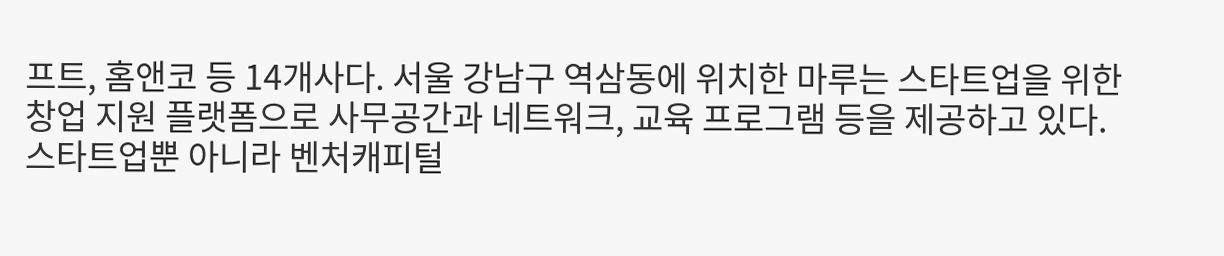프트, 홈앤코 등 14개사다. 서울 강남구 역삼동에 위치한 마루는 스타트업을 위한 창업 지원 플랫폼으로 사무공간과 네트워크, 교육 프로그램 등을 제공하고 있다. 스타트업뿐 아니라 벤처캐피털